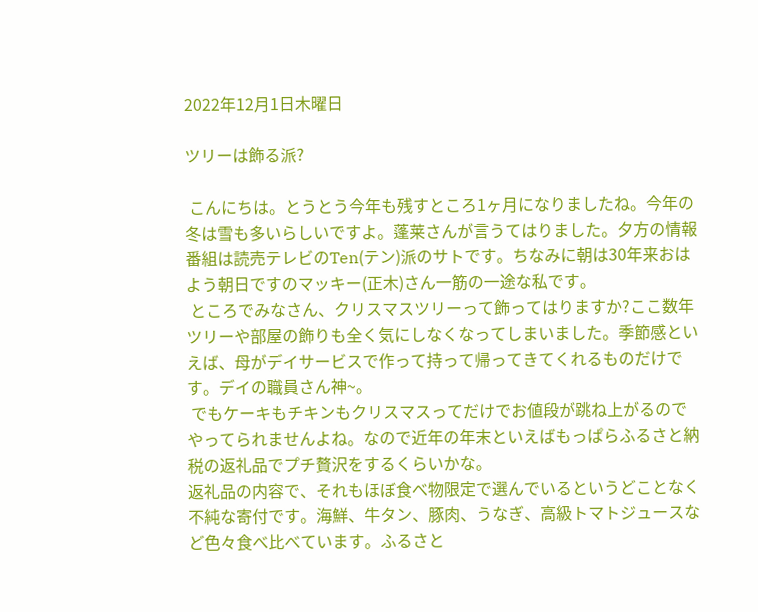2022年12月1日木曜日

ツリーは飾る派?

 こんにちは。とうとう今年も残すところ1ヶ月になりましたね。今年の冬は雪も多いらしいですよ。蓬莱さんが言うてはりました。夕方の情報番組は読売テレビのTen(テン)派のサトです。ちなみに朝は30年来おはよう朝日ですのマッキー(正木)さん一筋の一途な私です。
 ところでみなさん、クリスマスツリーって飾ってはりますか?ここ数年ツリーや部屋の飾りも全く気にしなくなってしまいました。季節感といえば、母がデイサービスで作って持って帰ってきてくれるものだけです。デイの職員さん神~。
 でもケーキもチキンもクリスマスってだけでお値段が跳ね上がるのでやってられませんよね。なので近年の年末といえばもっぱらふるさと納税の返礼品でプチ贅沢をするくらいかな。
返礼品の内容で、それもほぼ食べ物限定で選んでいるというどことなく不純な寄付です。海鮮、牛タン、豚肉、うなぎ、高級トマトジュースなど色々食べ比べています。ふるさと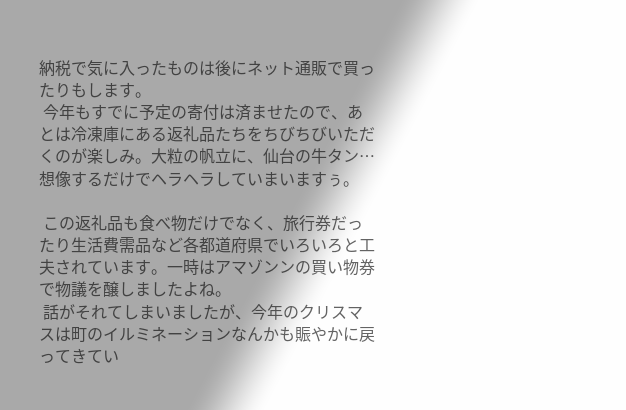納税で気に入ったものは後にネット通販で買ったりもします。
 今年もすでに予定の寄付は済ませたので、あとは冷凍庫にある返礼品たちをちびちびいただくのが楽しみ。大粒の帆立に、仙台の牛タン…想像するだけでヘラヘラしていまいますぅ。

 この返礼品も食べ物だけでなく、旅行券だったり生活費需品など各都道府県でいろいろと工夫されています。一時はアマゾンンの買い物券で物議を醸しましたよね。
 話がそれてしまいましたが、今年のクリスマスは町のイルミネーションなんかも賑やかに戻ってきてい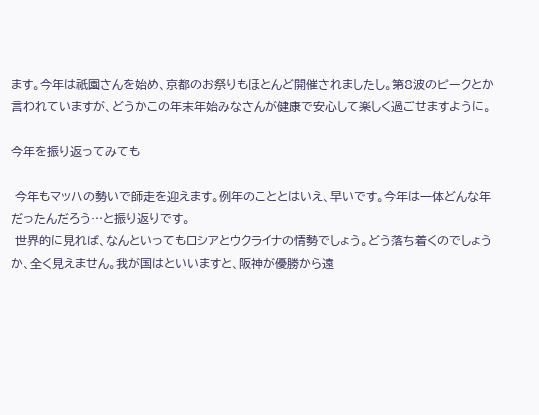ます。今年は祇園さんを始め、京都のお祭りもほとんど開催されましたし。第8波のピークとか言われていますが、どうかこの年末年始みなさんが健康で安心して楽しく過ごせますように。

今年を振り返ってみても

 今年もマッハの勢いで師走を迎えます。例年のこととはいえ、早いです。今年は一体どんな年だったんだろう…と振り返りです。
 世界的に見れば、なんといってもロシアとウクライナの情勢でしょう。どう落ち着くのでしょうか、全く見えません。我が国はといいますと、阪神が優勝から遠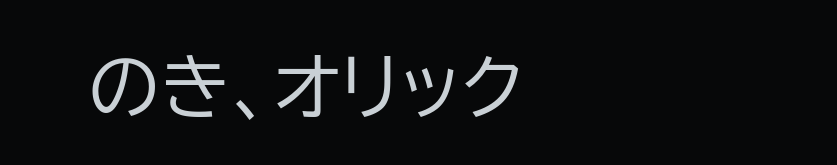のき、オリック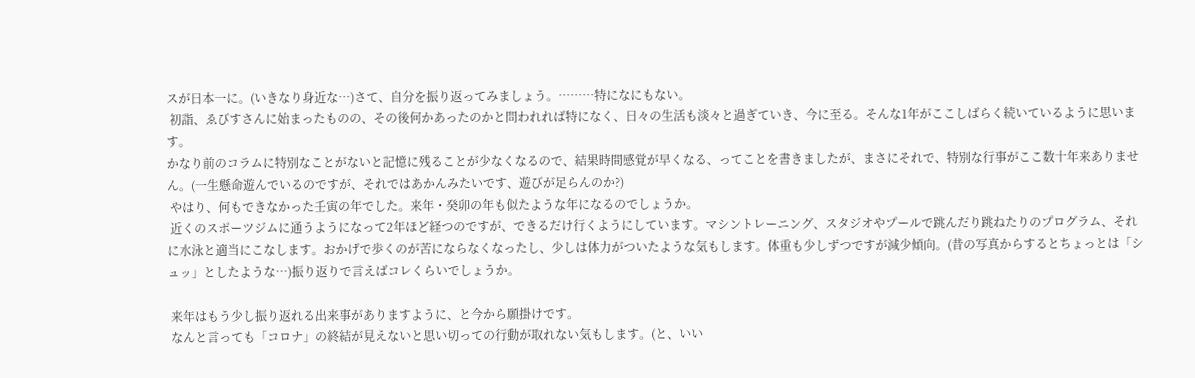スが日本一に。(いきなり身近な…)さて、自分を振り返ってみましょう。………特になにもない。
 初詣、ゑびすさんに始まったものの、その後何かあったのかと問われれば特になく、日々の生活も淡々と過ぎていき、今に至る。そんな1年がここしばらく続いているように思います。
かなり前のコラムに特別なことがないと記憶に残ることが少なくなるので、結果時間感覚が早くなる、ってことを書きましたが、まさにそれで、特別な行事がここ数十年来ありません。(一生懸命遊んでいるのですが、それではあかんみたいです、遊びが足らんのか?)
 やはり、何もできなかった壬寅の年でした。来年・癸卯の年も似たような年になるのでしょうか。
 近くのスポーツジムに通うようになって2年ほど経つのですが、できるだけ行くようにしています。マシントレーニング、スタジオやプールで跳んだり跳ねたりのプログラム、それに水泳と適当にこなします。おかげで歩くのが苦にならなくなったし、少しは体力がついたような気もします。体重も少しずつですが減少傾向。(昔の写真からするとちょっとは「シュッ」としたような…)振り返りで言えばコレくらいでしょうか。

 来年はもう少し振り返れる出来事がありますように、と今から願掛けです。
 なんと言っても「コロナ」の終結が見えないと思い切っての行動が取れない気もします。(と、いい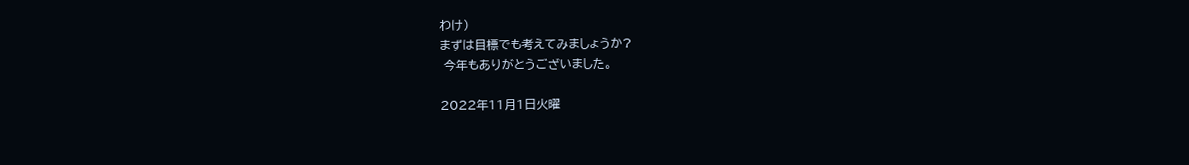わけ)
まずは目標でも考えてみましょうか?
 今年もありがとうございました。

2022年11月1日火曜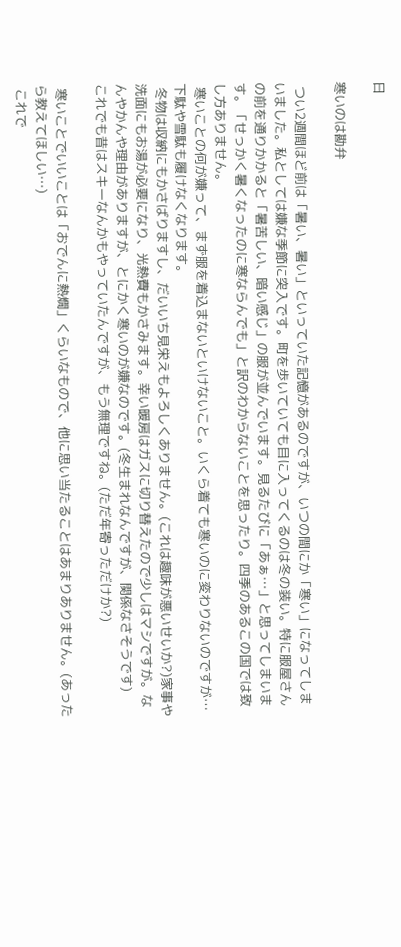日

寒いのは勘弁

 つい2週間ほど前は「暑い、暑い」といっていた記憶があるのですが、いつの間にか「寒い」になってしまいました。私としては嫌な季節に突入です。町を歩いていても目に入ってくるのは冬の装い。特に服屋さんの前を通りかかると「暑苦しい、暗い感じ」の服が並んでいます。見るたびに「あぁ…」と思ってしまいます。「せっかく暑くなったのに寒ならんでも」と訳のわからないことを思ったり。四季のあるこの国では致し方ありません。
 寒いことの何が嫌って、まず服を着込まないといけないこと。いくら着ても寒いのに変わりないのですが…下駄や雪駄も履けなくなります。
 冬物は収納にもかさばりますし、だいいち見栄えもよろしくありません。(これは趣味が悪いせいか?)家事や洗面にもお湯が必要になり、光熱費もかさみます。幸い暖房はガスに切り替えたので少しはマシですが。なんやかんや理由がありますが、とにかく寒いのが嫌なのです。(冬生まれなんですが、関係なさそうです)
これでも昔はスキーなんかもやっていたんですが、もう無理ですね。(ただ年寄っただけか?)

 寒いことでいいことは「おでんに熱燗」くらいなもので、他に思い当たることはあまりありません。(あったら教えてほしい…)
 これで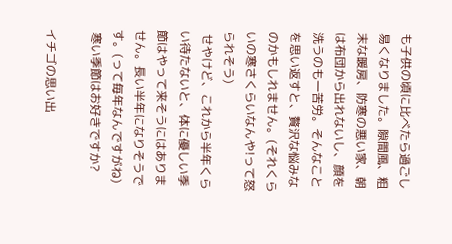も子供の頃に比べたら過ごし易くなりました。隙間風、粗末な暖房、防寒の悪い家、朝は布団から出れないし、顔を洗うのも一苦労。そんなことを思い返すと、贅沢な悩みなのかもしれません。(それくらいの寒さくらいなんや!って怒られそう)
 せやけど、これから半年くらい待たないと、体に優しい季節はやって来そうにはありません。長い半年になりそうです。(って毎年なんですがね)
 寒い季節はお好きですか?

イチゴの思い出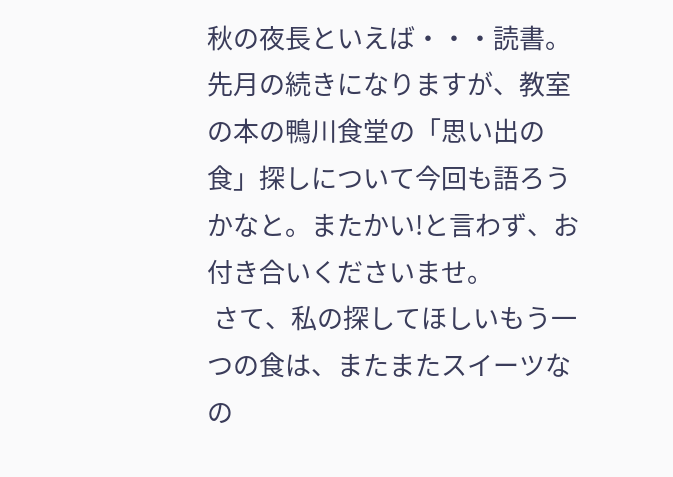秋の夜長といえば・・・読書。先月の続きになりますが、教室の本の鴨川食堂の「思い出の食」探しについて今回も語ろうかなと。またかい!と言わず、お付き合いくださいませ。
 さて、私の探してほしいもう一つの食は、またまたスイーツなの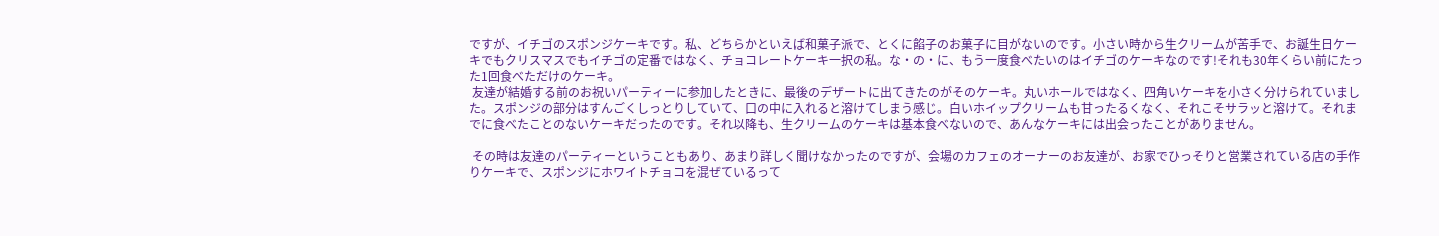ですが、イチゴのスポンジケーキです。私、どちらかといえば和菓子派で、とくに餡子のお菓子に目がないのです。小さい時から生クリームが苦手で、お誕生日ケーキでもクリスマスでもイチゴの定番ではなく、チョコレートケーキ一択の私。な・の・に、もう一度食べたいのはイチゴのケーキなのです!それも30年くらい前にたった1回食べただけのケーキ。
 友達が結婚する前のお祝いパーティーに参加したときに、最後のデザートに出てきたのがそのケーキ。丸いホールではなく、四角いケーキを小さく分けられていました。スポンジの部分はすんごくしっとりしていて、口の中に入れると溶けてしまう感じ。白いホイップクリームも甘ったるくなく、それこそサラッと溶けて。それまでに食べたことのないケーキだったのです。それ以降も、生クリームのケーキは基本食べないので、あんなケーキには出会ったことがありません。

 その時は友達のパーティーということもあり、あまり詳しく聞けなかったのですが、会場のカフェのオーナーのお友達が、お家でひっそりと営業されている店の手作りケーキで、スポンジにホワイトチョコを混ぜているって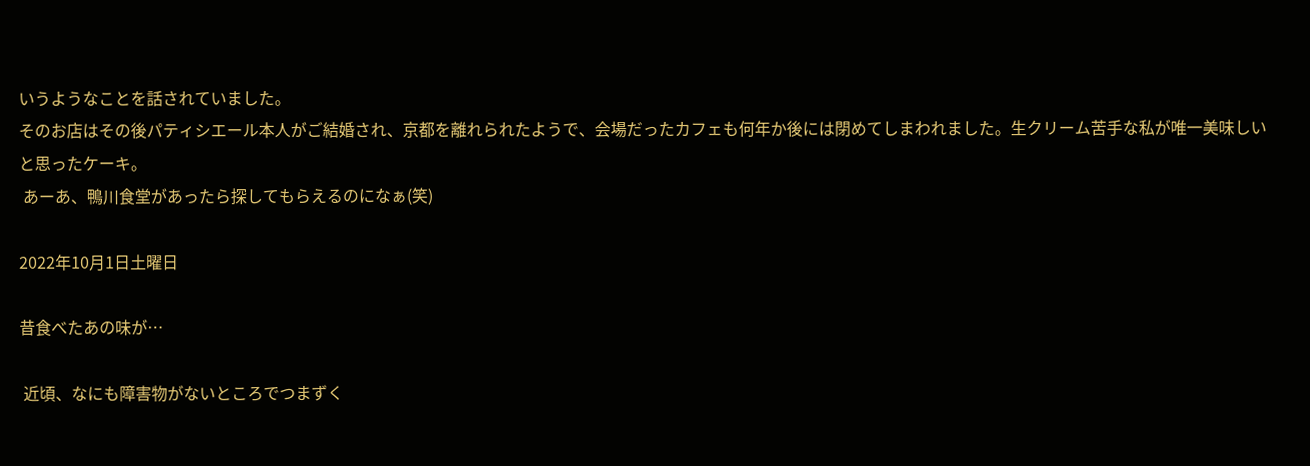いうようなことを話されていました。
そのお店はその後パティシエール本人がご結婚され、京都を離れられたようで、会場だったカフェも何年か後には閉めてしまわれました。生クリーム苦手な私が唯一美味しいと思ったケーキ。
 あーあ、鴨川食堂があったら探してもらえるのになぁ(笑)

2022年10月1日土曜日

昔食べたあの味が…

 近頃、なにも障害物がないところでつまずく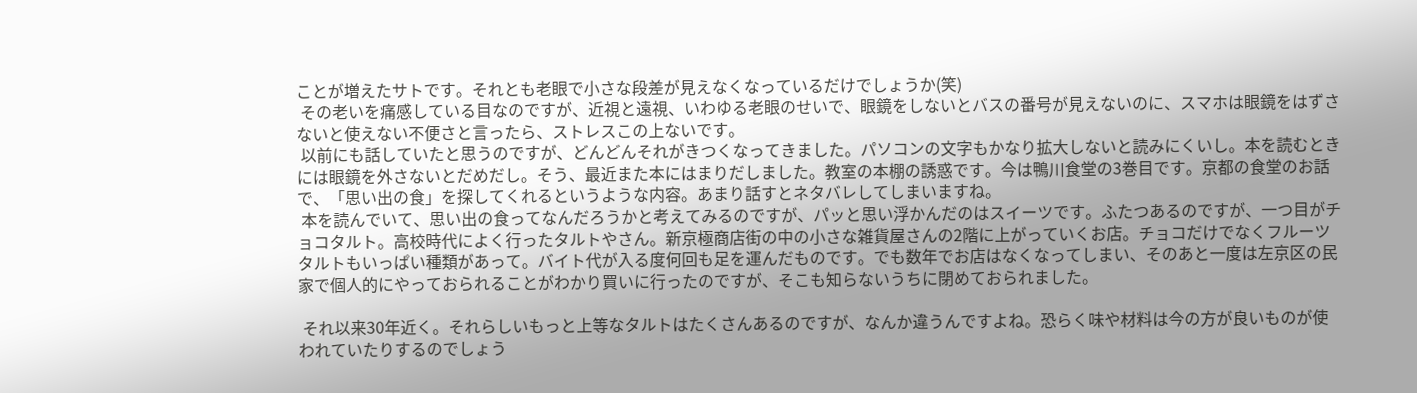ことが増えたサトです。それとも老眼で小さな段差が見えなくなっているだけでしょうか(笑)
 その老いを痛感している目なのですが、近視と遠視、いわゆる老眼のせいで、眼鏡をしないとバスの番号が見えないのに、スマホは眼鏡をはずさないと使えない不便さと言ったら、ストレスこの上ないです。
 以前にも話していたと思うのですが、どんどんそれがきつくなってきました。パソコンの文字もかなり拡大しないと読みにくいし。本を読むときには眼鏡を外さないとだめだし。そう、最近また本にはまりだしました。教室の本棚の誘惑です。今は鴨川食堂の3巻目です。京都の食堂のお話で、「思い出の食」を探してくれるというような内容。あまり話すとネタバレしてしまいますね。
 本を読んでいて、思い出の食ってなんだろうかと考えてみるのですが、パッと思い浮かんだのはスイーツです。ふたつあるのですが、一つ目がチョコタルト。高校時代によく行ったタルトやさん。新京極商店街の中の小さな雑貨屋さんの2階に上がっていくお店。チョコだけでなくフルーツタルトもいっぱい種類があって。バイト代が入る度何回も足を運んだものです。でも数年でお店はなくなってしまい、そのあと一度は左京区の民家で個人的にやっておられることがわかり買いに行ったのですが、そこも知らないうちに閉めておられました。

 それ以来30年近く。それらしいもっと上等なタルトはたくさんあるのですが、なんか違うんですよね。恐らく味や材料は今の方が良いものが使われていたりするのでしょう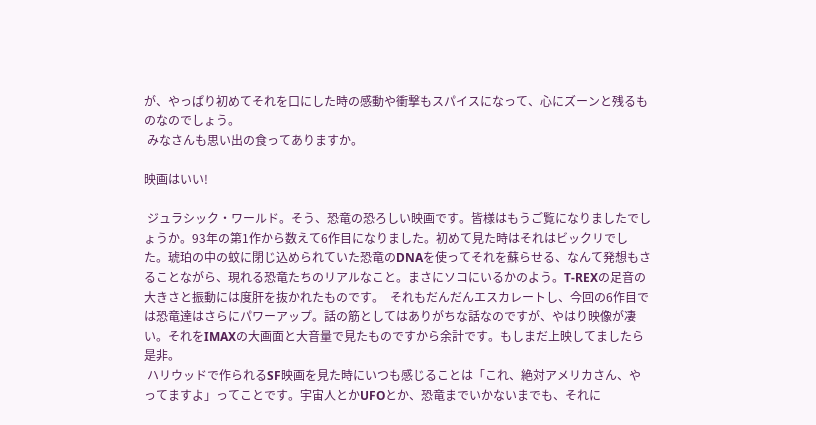が、やっぱり初めてそれを口にした時の感動や衝撃もスパイスになって、心にズーンと残るものなのでしょう。
 みなさんも思い出の食ってありますか。

映画はいい!

 ジュラシック・ワールド。そう、恐竜の恐ろしい映画です。皆様はもうご覧になりましたでしょうか。93年の第1作から数えて6作目になりました。初めて見た時はそれはビックリでした。琥珀の中の蚊に閉じ込められていた恐竜のDNAを使ってそれを蘇らせる、なんて発想もさることながら、現れる恐竜たちのリアルなこと。まさにソコにいるかのよう。T-REXの足音の大きさと振動には度肝を抜かれたものです。  それもだんだんエスカレートし、今回の6作目では恐竜達はさらにパワーアップ。話の筋としてはありがちな話なのですが、やはり映像が凄い。それをIMAXの大画面と大音量で見たものですから余計です。もしまだ上映してましたら是非。
 ハリウッドで作られるSF映画を見た時にいつも感じることは「これ、絶対アメリカさん、やってますよ」ってことです。宇宙人とかUFOとか、恐竜までいかないまでも、それに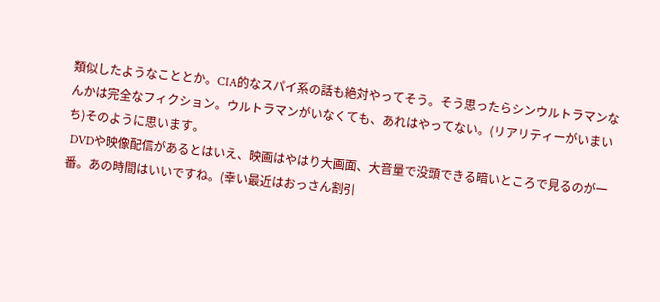類似したようなこととか。CIA的なスパイ系の話も絶対やってそう。そう思ったらシンウルトラマンなんかは完全なフィクション。ウルトラマンがいなくても、あれはやってない。(リアリティーがいまいち)そのように思います。
 DVDや映像配信があるとはいえ、映画はやはり大画面、大音量で没頭できる暗いところで見るのが一番。あの時間はいいですね。(幸い最近はおっさん割引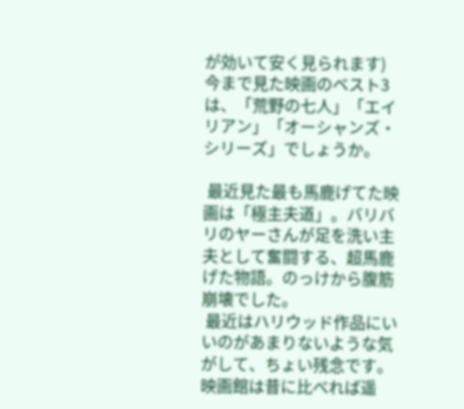が効いて安く見られます)
今まで見た映画のベスト3は、「荒野の七人」「エイリアン」「オーシャンズ・シリーズ」でしょうか。

 最近見た最も馬鹿げてた映画は「極主夫道」。バリバリのヤーさんが足を洗い主夫として奮闘する、超馬鹿げた物語。のっけから腹筋崩壊でした。
 最近はハリウッド作品にいいのがあまりないような気がして、ちょい残念です。映画館は昔に比べれば遥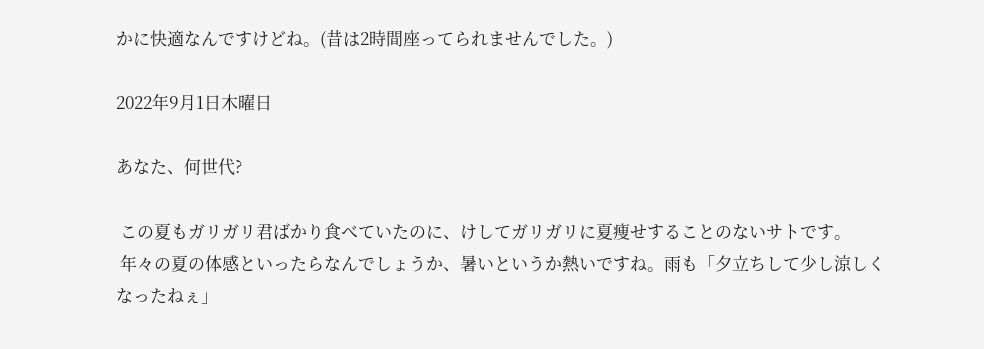かに快適なんですけどね。(昔は2時間座ってられませんでした。)

2022年9月1日木曜日

あなた、何世代?

 この夏もガリガリ君ばかり食べていたのに、けしてガリガリに夏痩せすることのないサトです。
 年々の夏の体感といったらなんでしょうか、暑いというか熱いですね。雨も「夕立ちして少し涼しくなったねぇ」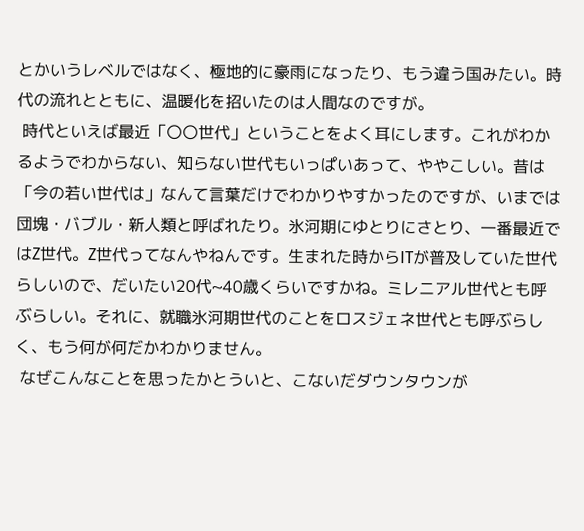とかいうレベルではなく、極地的に豪雨になったり、もう違う国みたい。時代の流れとともに、温暖化を招いたのは人間なのですが。
 時代といえば最近「〇〇世代」ということをよく耳にします。これがわかるようでわからない、知らない世代もいっぱいあって、ややこしい。昔は「今の若い世代は」なんて言葉だけでわかりやすかったのですが、いまでは団塊・バブル・新人類と呼ばれたり。氷河期にゆとりにさとり、一番最近ではZ世代。Z世代ってなんやねんです。生まれた時からITが普及していた世代らしいので、だいたい20代~40歳くらいですかね。ミレニアル世代とも呼ぶらしい。それに、就職氷河期世代のことをロスジェネ世代とも呼ぶらしく、もう何が何だかわかりません。
 なぜこんなことを思ったかとういと、こないだダウンタウンが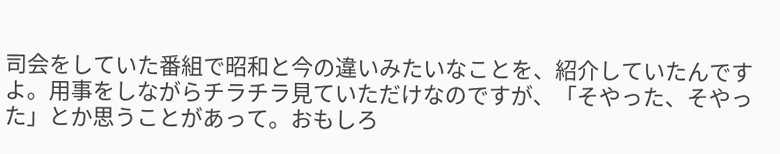司会をしていた番組で昭和と今の違いみたいなことを、紹介していたんですよ。用事をしながらチラチラ見ていただけなのですが、「そやった、そやった」とか思うことがあって。おもしろ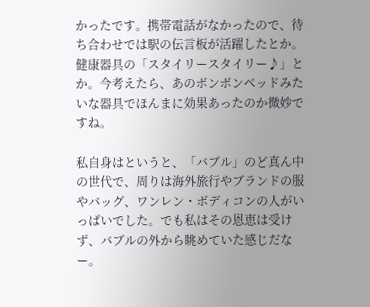かったです。携帯電話がなかったので、待ち合わせでは駅の伝言板が活躍したとか。健康器具の「スタイリースタイリー♪」とか。今考えたら、あのボンボンベッドみたいな器具でほんまに効果あったのか微妙ですね。

私自身はというと、「バブル」のど真ん中の世代で、周りは海外旅行やブランドの服やバッグ、ワンレン・ボディコンの人がいっぱいでした。でも私はその恩恵は受けず、バブルの外から眺めていた感じだなー。